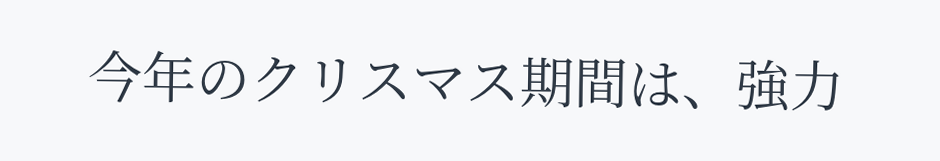今年のクリスマス期間は、強力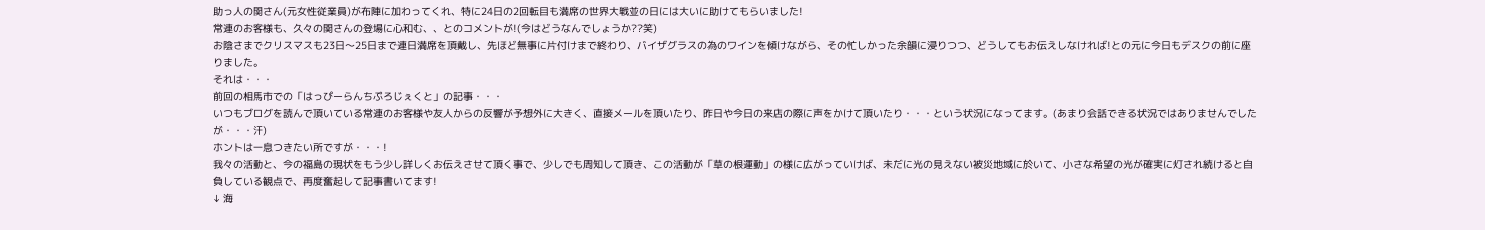助っ人の関さん(元女性従業員)が布陣に加わってくれ、特に24日の2回転目も満席の世界大戦並の日には大いに助けてもらいました!
常連のお客様も、久々の関さんの登場に心和む、、とのコメントが!(今はどうなんでしょうか??笑)
お陰さまでクリスマスも23日〜25日まで連日満席を頂戴し、先ほど無事に片付けまで終わり、バイザグラスの為のワインを傾けながら、その忙しかった余韻に浸りつつ、どうしてもお伝えしなければ!との元に今日もデスクの前に座りました。
それは・・・
前回の相馬市での「はっぴーらんちぷろじぇくと」の記事・・・
いつもブログを読んで頂いている常連のお客様や友人からの反響が予想外に大きく、直接メールを頂いたり、昨日や今日の来店の際に声をかけて頂いたり・・・という状況になってます。(あまり会話できる状況ではありませんでしたが・・・汗)
ホントは一息つきたい所ですが・・・!
我々の活動と、今の福島の現状をもう少し詳しくお伝えさせて頂く事で、少しでも周知して頂き、この活動が「草の根運動」の様に広がっていけば、未だに光の見えない被災地域に於いて、小さな希望の光が確実に灯され続けると自負している観点で、再度奮起して記事書いてます!
↓ 海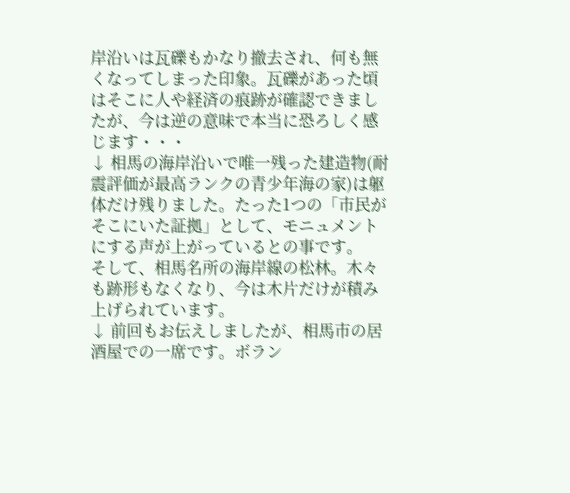岸沿いは瓦礫もかなり撤去され、何も無くなってしまった印象。瓦礫があった頃はそこに人や経済の痕跡が確認できましたが、今は逆の意味で本当に恐ろしく感じます・・・
↓ 相馬の海岸沿いで唯一残った建造物(耐震評価が最高ランクの青少年海の家)は躯体だけ残りました。たった1つの「市民がそこにいた証拠」として、モニュメントにする声が上がっているとの事です。
そして、相馬名所の海岸線の松林。木々も跡形もなくなり、今は木片だけが積み上げられています。
↓ 前回もお伝えしましたが、相馬市の居酒屋での一席です。ボラン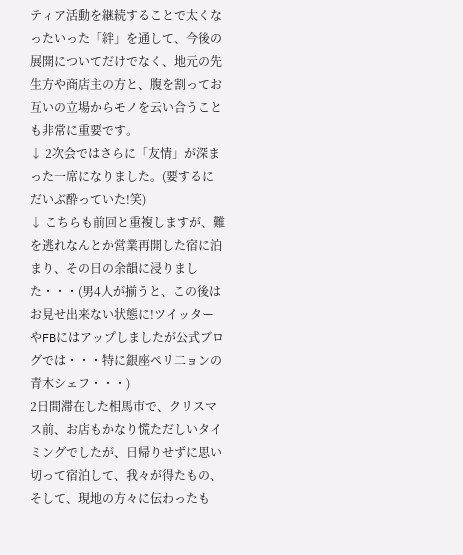ティア活動を継続することで太くなったいった「絆」を通して、今後の展開についてだけでなく、地元の先生方や商店主の方と、腹を割ってお互いの立場からモノを云い合うことも非常に重要です。
↓ 2次会ではさらに「友情」が深まった一席になりました。(要するにだいぶ酔っていた!笑)
↓ こちらも前回と重複しますが、難を逃れなんとか営業再開した宿に泊まり、その日の余韻に浸りました・・・(男4人が揃うと、この後はお見せ出来ない状態に!ツイッターやFBにはアップしましたが公式ブログでは・・・特に銀座ぺリ二ョンの青木シェフ・・・)
2日間滞在した相馬市で、クリスマス前、お店もかなり慌ただしいタイミングでしたが、日帰りせずに思い切って宿泊して、我々が得たもの、そして、現地の方々に伝わったも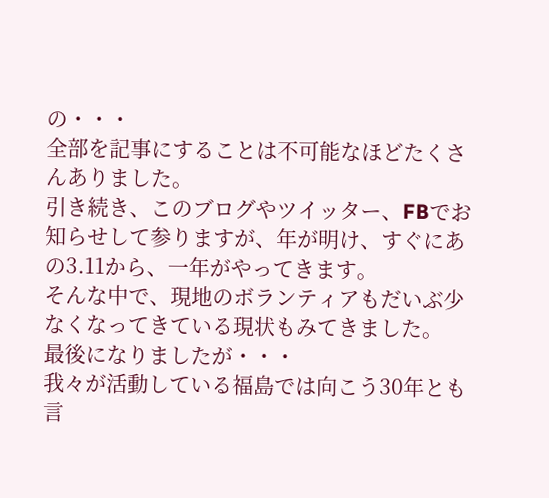の・・・
全部を記事にすることは不可能なほどたくさんありました。
引き続き、このブログやツイッター、FBでお知らせして参りますが、年が明け、すぐにあの3.11から、一年がやってきます。
そんな中で、現地のボランティアもだいぶ少なくなってきている現状もみてきました。
最後になりましたが・・・
我々が活動している福島では向こう30年とも言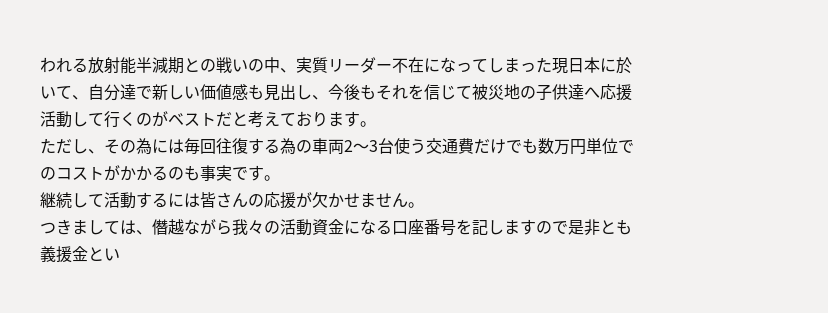われる放射能半減期との戦いの中、実質リーダー不在になってしまった現日本に於いて、自分達で新しい価値感も見出し、今後もそれを信じて被災地の子供達へ応援活動して行くのがベストだと考えております。
ただし、その為には毎回往復する為の車両2〜3台使う交通費だけでも数万円単位でのコストがかかるのも事実です。
継続して活動するには皆さんの応援が欠かせません。
つきましては、僭越ながら我々の活動資金になる口座番号を記しますので是非とも義援金とい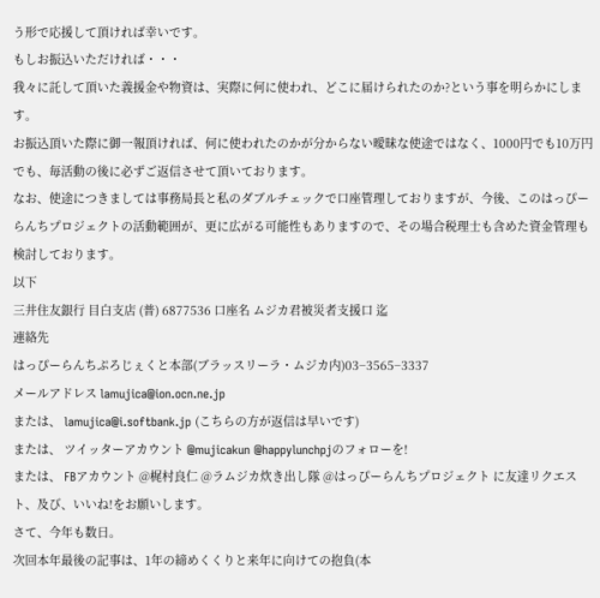う形で応援して頂ければ幸いです。
もしお振込いただければ・・・
我々に託して頂いた義援金や物資は、実際に何に使われ、どこに届けられたのか?という事を明らかにします。
お振込頂いた際に御一報頂ければ、何に使われたのかが分からない曖昧な使途ではなく、1000円でも10万円でも、毎活動の後に必ずご返信させて頂いております。
なお、使途につきましては事務局長と私のダブルチェックで口座管理しておりますが、今後、このはっぴーらんちプロジェクトの活動範囲が、更に広がる可能性もありますので、その場合税理士も含めた資金管理も検討しております。
以下
三井住友銀行 目白支店 (普) 6877536 口座名 ムジカ君被災者支援口 迄
連絡先
はっぴーらんちぷろじぇくと本部(ブラッスリーラ・ムジカ内)03−3565−3337
メールアドレス lamujica@ion.ocn.ne.jp
または、 lamujica@i.softbank.jp (こちらの方が返信は早いです)
または、 ツイッターアカウント @mujicakun @happylunchpjのフォローを!
または、 FBアカウント @梶村良仁 @ラムジカ炊き出し隊 @はっぴーらんちプロジェクト に友達リクエスト、及び、いいね!をお願いします。
さて、今年も数日。
次回本年最後の記事は、1年の締めくくりと来年に向けての抱負(本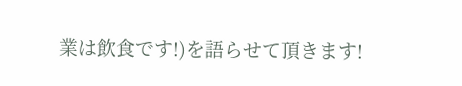業は飲食です!)を語らせて頂きます!